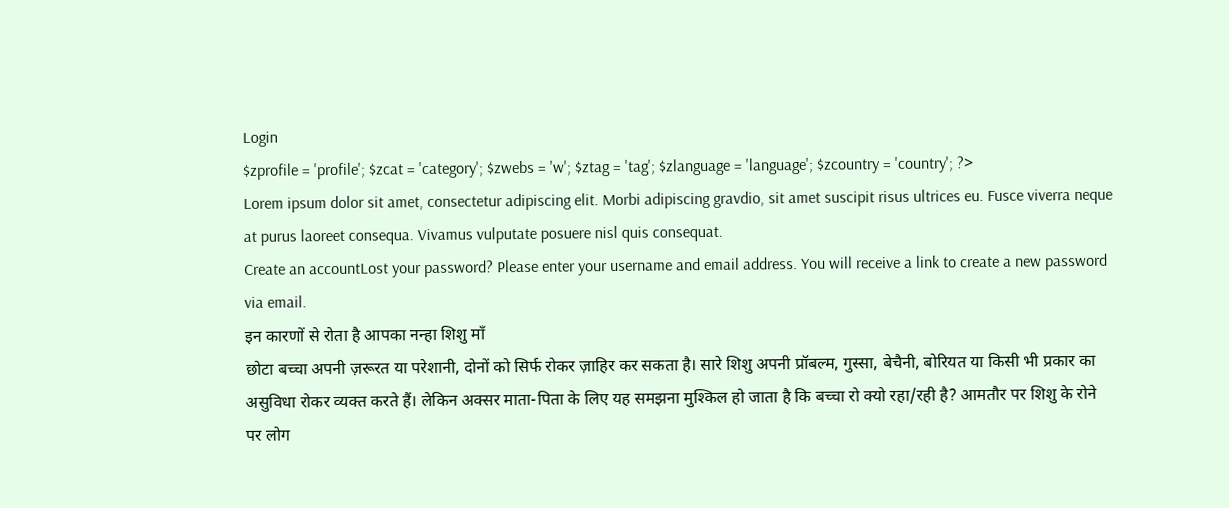Login
$zprofile = 'profile'; $zcat = 'category'; $zwebs = 'w'; $ztag = 'tag'; $zlanguage = 'language'; $zcountry = 'country'; ?>
Lorem ipsum dolor sit amet, consectetur adipiscing elit. Morbi adipiscing gravdio, sit amet suscipit risus ultrices eu. Fusce viverra neque at purus laoreet consequa. Vivamus vulputate posuere nisl quis consequat.
Create an accountLost your password? Please enter your username and email address. You will receive a link to create a new password via email.
इन कारणों से रोता है आपका नन्हा शिशु माँ
छोटा बच्चा अपनी ज़रूरत या परेशानी, दोनों को सिर्फ रोकर ज़ाहिर कर सकता है। सारे शिशु अपनी प्रॉबल्म, गुस्सा, बेचैनी, बोरियत या किसी भी प्रकार का असुविधा रोकर व्यक्त करते हैं। लेकिन अक्सर माता-पिता के लिए यह समझना मुश्किल हो जाता है कि बच्चा रो क्यो रहा/रही है? आमतौर पर शिशु के रोने पर लोग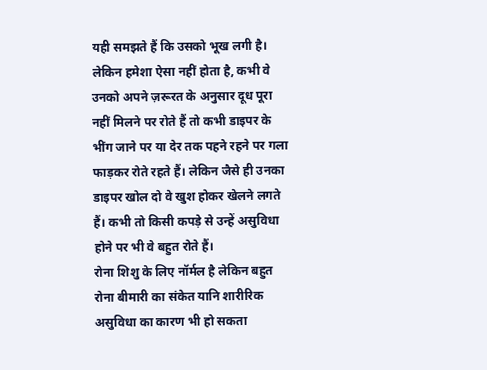यही समझते हैं कि उसको भूख लगी है। लेकिन हमेशा ऐसा नहीं होता है, कभी वे उनको अपने ज़रूरत के अनुसार दूध पूरा नहीं मिलने पर रोते हैं तो कभी डाइपर के भींग जाने पर या देर तक पहने रहने पर गला फाड़कर रोते रहते हैं। लेकिन जैसे ही उनका डाइपर खोल दो वे खुश होकर खेलने लगते हैं। कभी तो किसी कपड़े से उन्हें असुविधा होने पर भी वे बहुत रोते हैं।
रोना शिशु के लिए नॉर्मल है लेकिन बहुत रोना बीमारी का संकेत यानि शारीरिक असुविधा का कारण भी हो सकता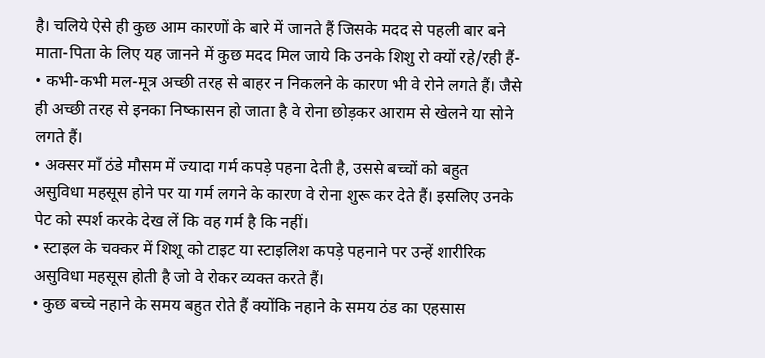है। चलिये ऐसे ही कुछ आम कारणों के बारे में जानते हैं जिसके मदद से पहली बार बने माता-पिता के लिए यह जानने में कुछ मदद मिल जाये कि उनके शिशु रो क्यों रहे/रही हैं-
• कभी-कभी मल-मूत्र अच्छी तरह से बाहर न निकलने के कारण भी वे रोने लगते हैं। जैसे ही अच्छी तरह से इनका निष्कासन हो जाता है वे रोना छोड़कर आराम से खेलने या सोने लगते हैं।
• अक्सर माँ ठंडे मौसम में ज्यादा गर्म कपड़े पहना देती है, उससे बच्चों को बहुत असुविधा महसूस होने पर या गर्म लगने के कारण वे रोना शुरू कर देते हैं। इसलिए उनके पेट को स्पर्श करके देख लें कि वह गर्म है कि नहीं।
• स्टाइल के चक्कर में शिशू को टाइट या स्टाइलिश कपड़े पहनाने पर उन्हें शारीरिक असुविधा महसूस होती है जो वे रोकर व्यक्त करते हैं।
• कुछ बच्चे नहाने के समय बहुत रोते हैं क्योंकि नहाने के समय ठंड का एहसास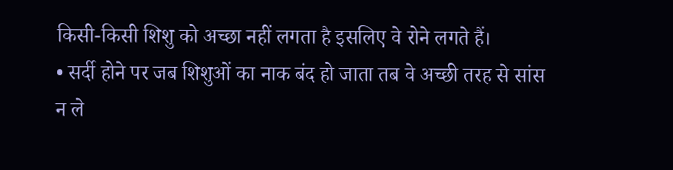किसी-किसी शिशु को अच्छा नहीं लगता है इसलिए वे रोने लगते हैं।
• सर्दी होने पर जब शिशुओं का नाक बंद हो जाता तब वे अच्छी तरह से सांस न ले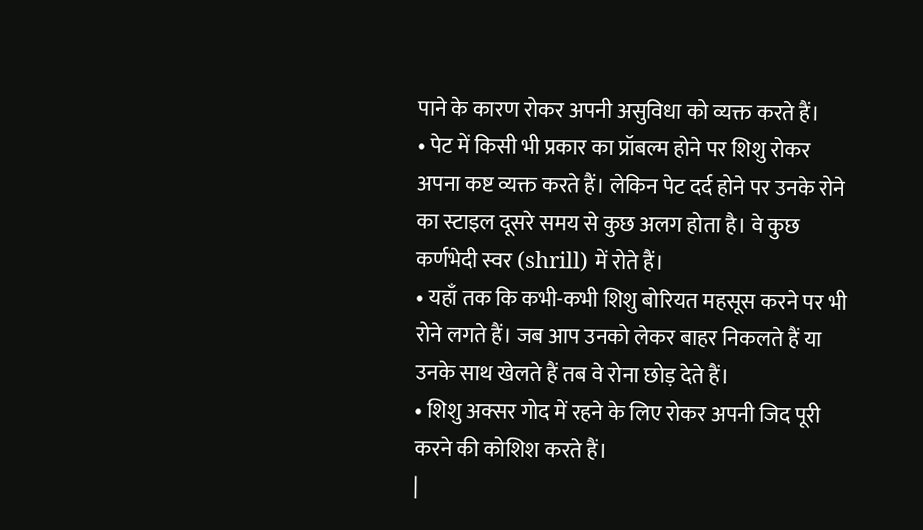पाने के कारण रोकर अपनी असुविधा को व्यक्त करते हैं।
• पेट में किसी भी प्रकार का प्रॉबल्म होने पर शिशु रोकर अपना कष्ट व्यक्त करते हैं। लेकिन पेट दर्द होने पर उनके रोने का स्टाइल दूसरे समय से कुछ अलग होता है। वे कुछ कर्णभेदी स्वर (shrill) में रोते हैं।
• यहाँ तक कि कभी-कभी शिशु बोरियत महसूस करने पर भी रोने लगते हैं। जब आप उनको लेकर बाहर निकलते हैं या उनके साथ खेलते हैं तब वे रोना छोड़ देते हैं।
• शिशु अक्सर गोद में रहने के लिए रोकर अपनी जिद पूरी करने की कोशिश करते हैं।
|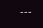---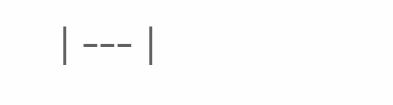| --- |